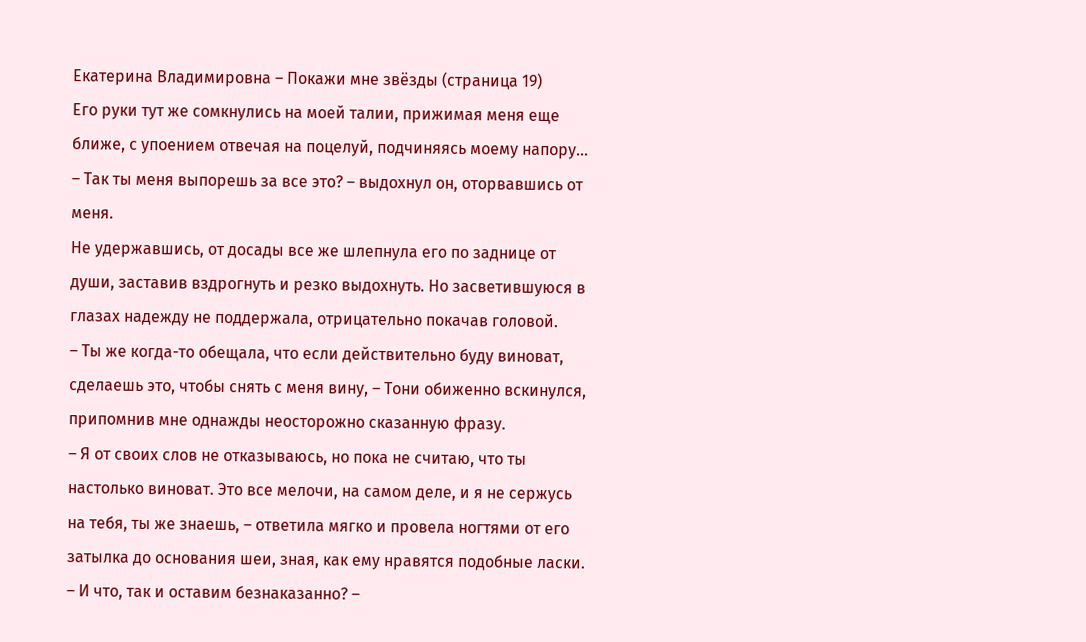Екатерина Владимировна – Покажи мне звёзды (страница 19)
Его руки тут же сомкнулись на моей талии, прижимая меня еще ближе, с упоением отвечая на поцелуй, подчиняясь моему напору…
– Так ты меня выпорешь за все это? – выдохнул он, оторвавшись от меня.
Не удержавшись, от досады все же шлепнула его по заднице от души, заставив вздрогнуть и резко выдохнуть. Но засветившуюся в глазах надежду не поддержала, отрицательно покачав головой.
– Ты же когда-то обещала, что если действительно буду виноват, сделаешь это, чтобы снять с меня вину, – Тони обиженно вскинулся, припомнив мне однажды неосторожно сказанную фразу.
– Я от своих слов не отказываюсь, но пока не считаю, что ты настолько виноват. Это все мелочи, на самом деле, и я не сержусь на тебя, ты же знаешь, – ответила мягко и провела ногтями от его затылка до основания шеи, зная, как ему нравятся подобные ласки.
– И что, так и оставим безнаказанно? –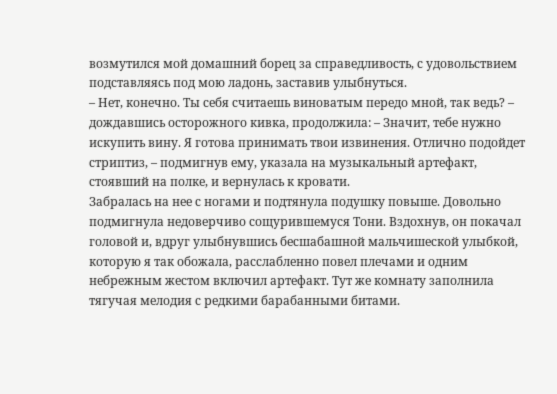возмутился мой домашний борец за справедливость, с удовольствием подставляясь под мою ладонь, заставив улыбнуться.
– Нет, конечно. Ты себя считаешь виноватым передо мной, так ведь? – дождавшись осторожного кивка, продолжила: – Значит, тебе нужно искупить вину. Я готова принимать твои извинения. Отлично подойдет стриптиз, – подмигнув ему, указала на музыкальный артефакт, стоявший на полке, и вернулась к кровати.
Забралась на нее с ногами и подтянула подушку повыше. Довольно подмигнула недоверчиво сощурившемуся Тони. Вздохнув, он покачал головой и, вдруг улыбнувшись бесшабашной мальчишеской улыбкой, которую я так обожала, расслабленно повел плечами и одним небрежным жестом включил артефакт. Тут же комнату заполнила тягучая мелодия с редкими барабанными битами.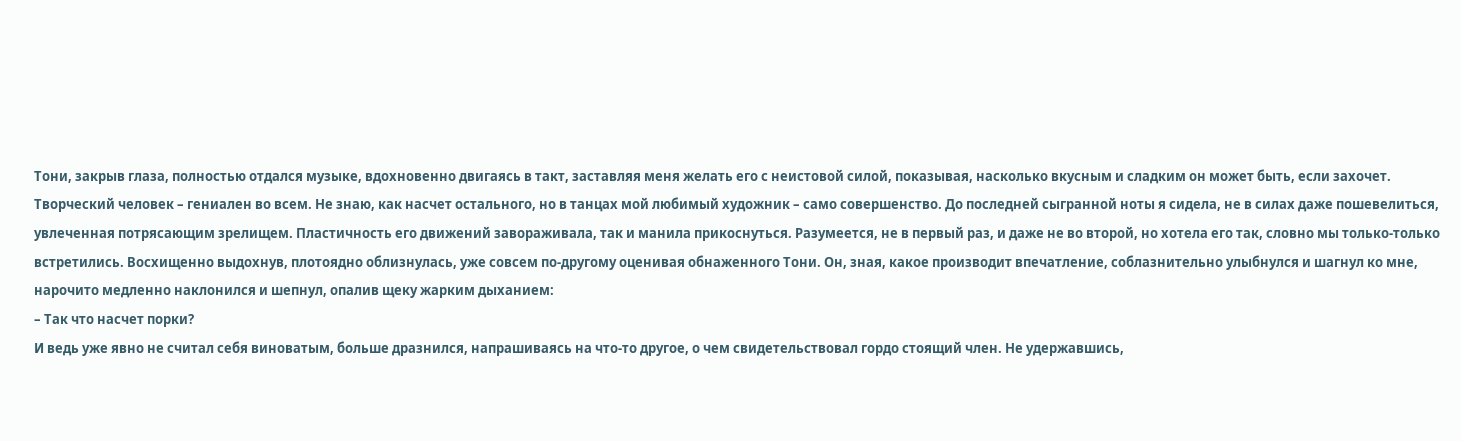Тони, закрыв глаза, полностью отдался музыке, вдохновенно двигаясь в такт, заставляя меня желать его с неистовой силой, показывая, насколько вкусным и сладким он может быть, если захочет.
Творческий человек – гениален во всем. Не знаю, как насчет остального, но в танцах мой любимый художник – само совершенство. До последней сыгранной ноты я сидела, не в силах даже пошевелиться, увлеченная потрясающим зрелищем. Пластичность его движений завораживала, так и манила прикоснуться. Разумеется, не в первый раз, и даже не во второй, но хотела его так, словно мы только-только встретились. Восхищенно выдохнув, плотоядно облизнулась, уже совсем по-другому оценивая обнаженного Тони. Он, зная, какое производит впечатление, соблазнительно улыбнулся и шагнул ко мне, нарочито медленно наклонился и шепнул, опалив щеку жарким дыханием:
– Так что насчет порки?
И ведь уже явно не считал себя виноватым, больше дразнился, напрашиваясь на что-то другое, о чем свидетельствовал гордо стоящий член. Не удержавшись,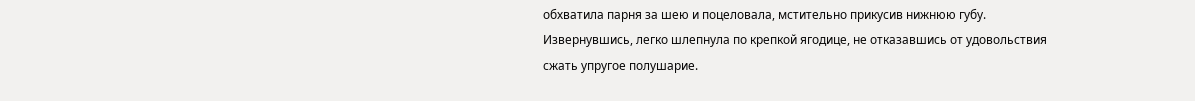обхватила парня за шею и поцеловала, мстительно прикусив нижнюю губу. Извернувшись, легко шлепнула по крепкой ягодице, не отказавшись от удовольствия сжать упругое полушарие.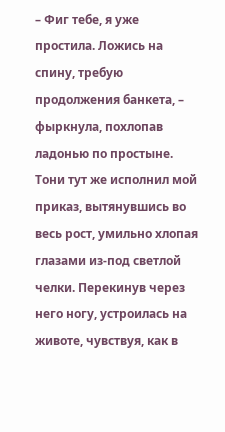– Фиг тебе, я уже простила. Ложись на спину, требую продолжения банкета, – фыркнула, похлопав ладонью по простыне.
Тони тут же исполнил мой приказ, вытянувшись во весь рост, умильно хлопая глазами из-под светлой челки. Перекинув через него ногу, устроилась на животе, чувствуя, как в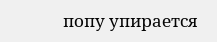попу упирается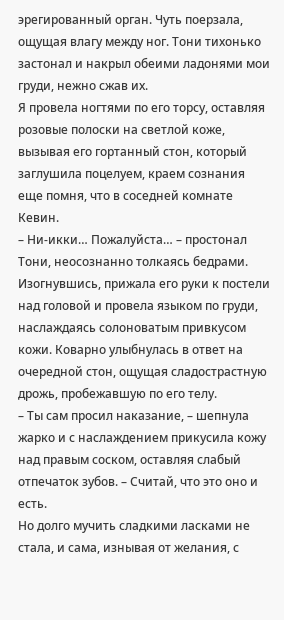эрегированный орган. Чуть поерзала, ощущая влагу между ног. Тони тихонько застонал и накрыл обеими ладонями мои груди, нежно сжав их.
Я провела ногтями по его торсу, оставляя розовые полоски на светлой коже, вызывая его гортанный стон, который заглушила поцелуем, краем сознания еще помня, что в соседней комнате Кевин.
– Ни-икки… Пожалуйста… – простонал Тони, неосознанно толкаясь бедрами.
Изогнувшись, прижала его руки к постели над головой и провела языком по груди, наслаждаясь солоноватым привкусом кожи. Коварно улыбнулась в ответ на очередной стон, ощущая сладострастную дрожь, пробежавшую по его телу.
– Ты сам просил наказание, – шепнула жарко и с наслаждением прикусила кожу над правым соском, оставляя слабый отпечаток зубов. – Считай, что это оно и есть.
Но долго мучить сладкими ласками не стала, и сама, изнывая от желания, с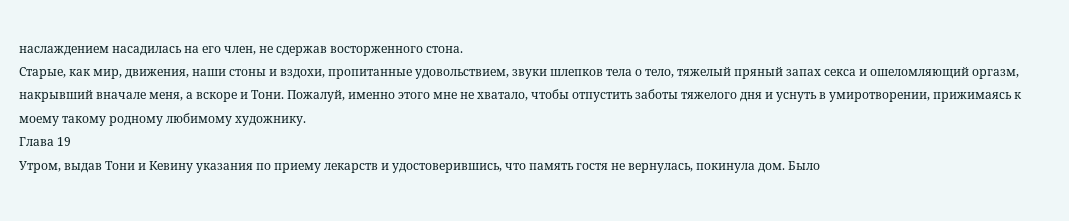наслаждением насадилась на его член, не сдержав восторженного стона.
Старые, как мир, движения, наши стоны и вздохи, пропитанные удовольствием, звуки шлепков тела о тело, тяжелый пряный запах секса и ошеломляющий оргазм, накрывший вначале меня, а вскоре и Тони. Пожалуй, именно этого мне не хватало, чтобы отпустить заботы тяжелого дня и уснуть в умиротворении, прижимаясь к моему такому родному любимому художнику.
Глава 19
Утром, выдав Тони и Кевину указания по приему лекарств и удостоверившись, что память гостя не вернулась, покинула дом. Было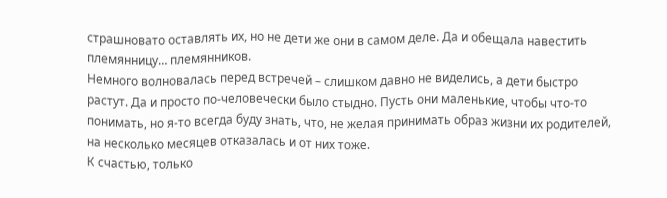страшновато оставлять их, но не дети же они в самом деле. Да и обещала навестить племянницу… племянников.
Немного волновалась перед встречей – слишком давно не виделись, а дети быстро растут. Да и просто по-человечески было стыдно. Пусть они маленькие, чтобы что-то понимать, но я-то всегда буду знать, что, не желая принимать образ жизни их родителей, на несколько месяцев отказалась и от них тоже.
К счастью, только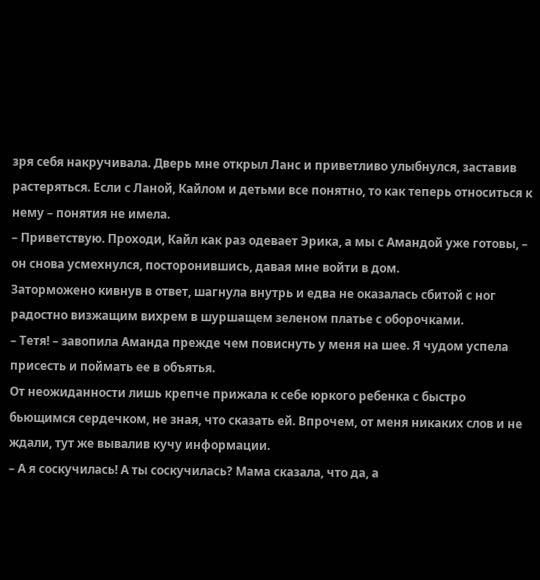зря себя накручивала. Дверь мне открыл Ланс и приветливо улыбнулся, заставив растеряться. Если с Ланой, Кайлом и детьми все понятно, то как теперь относиться к нему – понятия не имела.
– Приветствую. Проходи, Кайл как раз одевает Эрика, а мы с Амандой уже готовы, – он снова усмехнулся, посторонившись, давая мне войти в дом.
Заторможено кивнув в ответ, шагнула внутрь и едва не оказалась сбитой с ног радостно визжащим вихрем в шуршащем зеленом платье с оборочками.
– Тетя! – завопила Аманда прежде чем повиснуть у меня на шее. Я чудом успела присесть и поймать ее в объятья.
От неожиданности лишь крепче прижала к себе юркого ребенка с быстро бьющимся сердечком, не зная, что сказать ей. Впрочем, от меня никаких слов и не ждали, тут же вывалив кучу информации.
– А я соскучилась! А ты соскучилась? Мама сказала, что да, а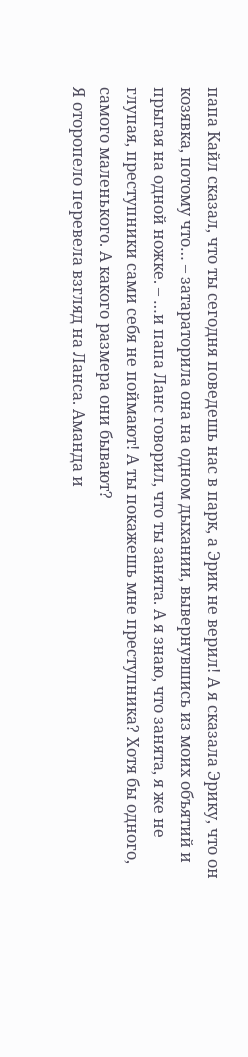папа Кайл сказал, что ты сегодня поведешь нас в парк, а Эрик не верил! А я сказала Эрику, что он козявка, потому что… – затараторила она на одном дыхании, вывернувшись из моих объятий и прыгая на одной ножке. – …и папа Ланс говорил, что ты занята. А я знаю, что занята, я же не глупая, преступники сами себя не поймают! А ты покажешь мне преступника? Хотя бы одного, самого маленького. А какого размера они бывают?
Я оторопело перевела взгляд на Ланса. Аманда и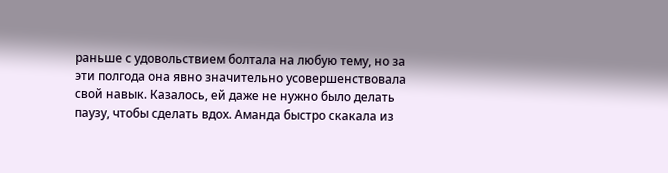раньше с удовольствием болтала на любую тему, но за эти полгода она явно значительно усовершенствовала свой навык. Казалось, ей даже не нужно было делать паузу, чтобы сделать вдох. Аманда быстро скакала из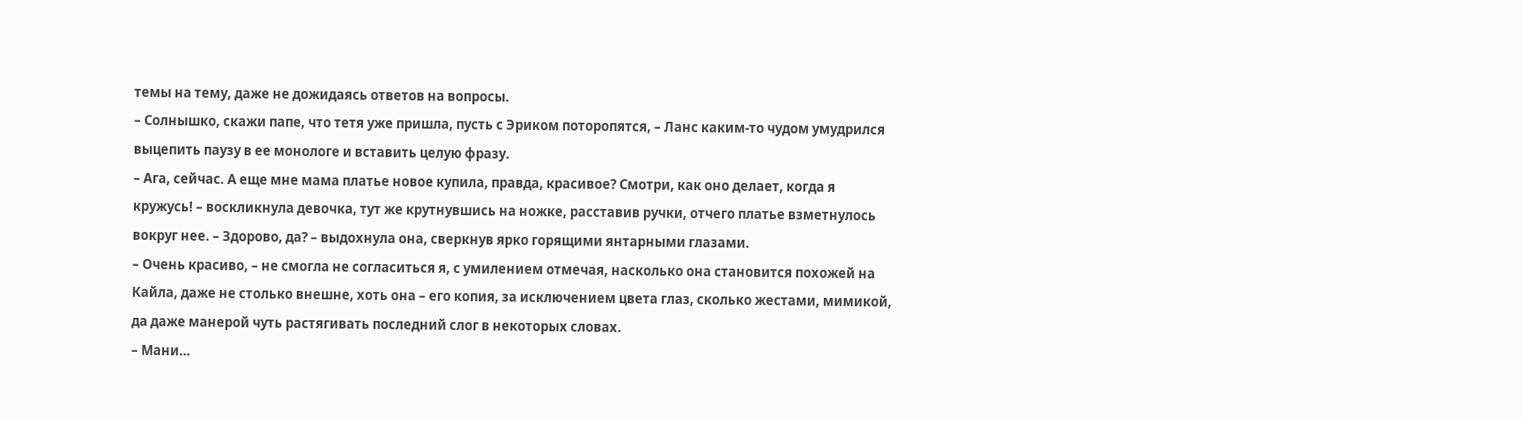темы на тему, даже не дожидаясь ответов на вопросы.
– Солнышко, скажи папе, что тетя уже пришла, пусть с Эриком поторопятся, – Ланс каким-то чудом умудрился выцепить паузу в ее монологе и вставить целую фразу.
– Ага, сейчас. А еще мне мама платье новое купила, правда, красивое? Смотри, как оно делает, когда я кружусь! – воскликнула девочка, тут же крутнувшись на ножке, расставив ручки, отчего платье взметнулось вокруг нее. – Здорово, да? – выдохнула она, сверкнув ярко горящими янтарными глазами.
– Очень красиво, – не смогла не согласиться я, с умилением отмечая, насколько она становится похожей на Кайла, даже не столько внешне, хоть она – его копия, за исключением цвета глаз, сколько жестами, мимикой, да даже манерой чуть растягивать последний слог в некоторых словах.
– Мани…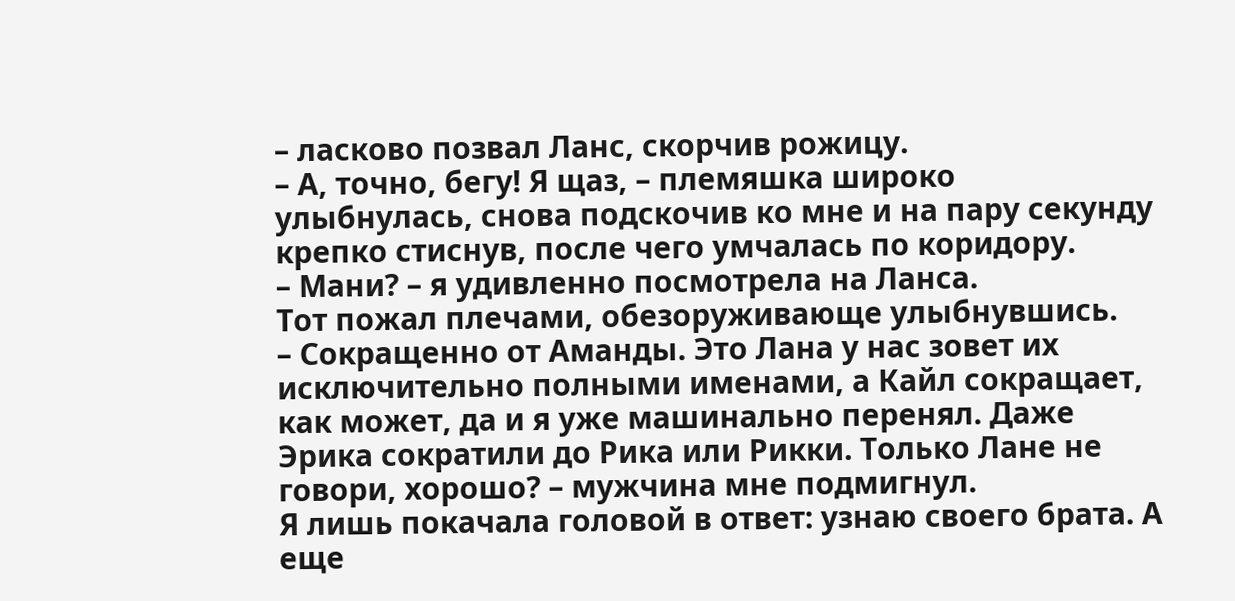– ласково позвал Ланс, скорчив рожицу.
– А, точно, бегу! Я щаз, – племяшка широко улыбнулась, снова подскочив ко мне и на пару секунду крепко стиснув, после чего умчалась по коридору.
– Мани? – я удивленно посмотрела на Ланса.
Тот пожал плечами, обезоруживающе улыбнувшись.
– Сокращенно от Аманды. Это Лана у нас зовет их исключительно полными именами, а Кайл сокращает, как может, да и я уже машинально перенял. Даже Эрика сократили до Рика или Рикки. Только Лане не говори, хорошо? – мужчина мне подмигнул.
Я лишь покачала головой в ответ: узнаю своего брата. А еще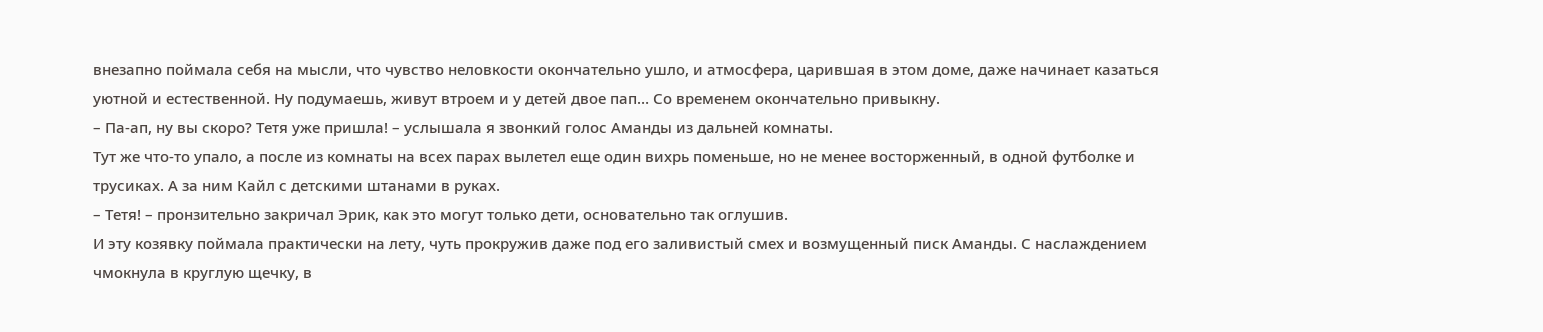внезапно поймала себя на мысли, что чувство неловкости окончательно ушло, и атмосфера, царившая в этом доме, даже начинает казаться уютной и естественной. Ну подумаешь, живут втроем и у детей двое пап… Со временем окончательно привыкну.
– Па-ап, ну вы скоро? Тетя уже пришла! – услышала я звонкий голос Аманды из дальней комнаты.
Тут же что-то упало, а после из комнаты на всех парах вылетел еще один вихрь поменьше, но не менее восторженный, в одной футболке и трусиках. А за ним Кайл с детскими штанами в руках.
– Тетя! – пронзительно закричал Эрик, как это могут только дети, основательно так оглушив.
И эту козявку поймала практически на лету, чуть прокружив даже под его заливистый смех и возмущенный писк Аманды. С наслаждением чмокнула в круглую щечку, в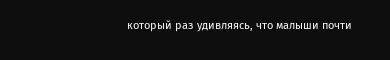который раз удивляясь, что малыши почти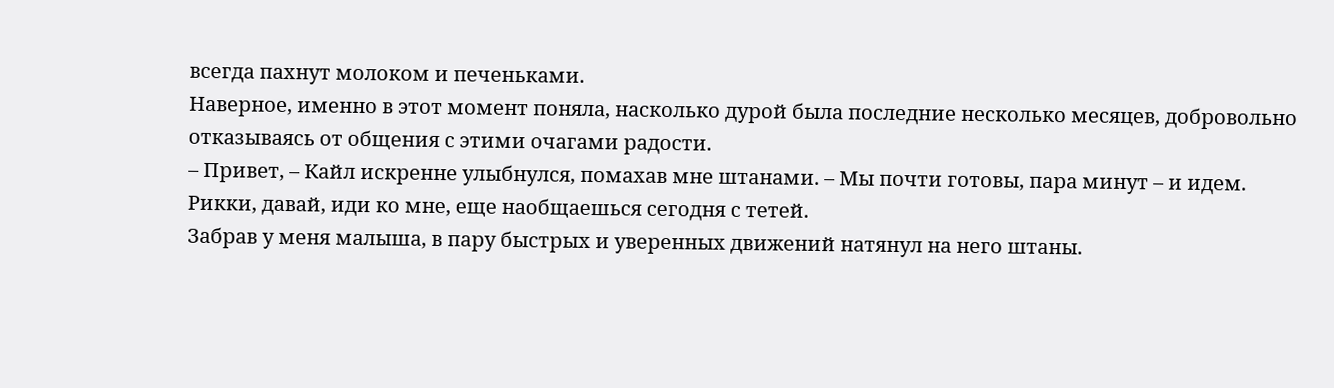всегда пахнут молоком и печеньками.
Наверное, именно в этот момент поняла, насколько дурой была последние несколько месяцев, добровольно отказываясь от общения с этими очагами радости.
– Привет, – Кайл искренне улыбнулся, помахав мне штанами. – Мы почти готовы, пара минут – и идем. Рикки, давай, иди ко мне, еще наобщаешься сегодня с тетей.
Забрав у меня малыша, в пару быстрых и уверенных движений натянул на него штаны.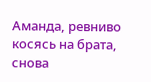Аманда, ревниво косясь на брата, снова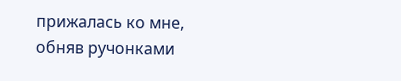прижалась ко мне, обняв ручонками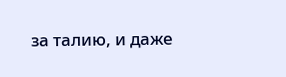за талию, и даже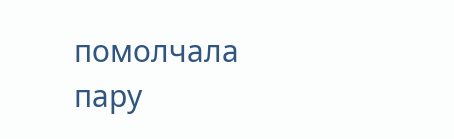помолчала пару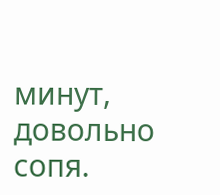минут, довольно сопя.